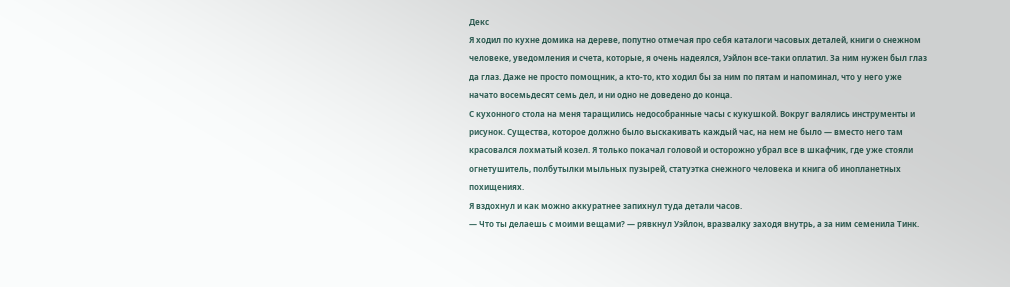Декс
Я ходил по кухне домика на дереве, попутно отмечая про себя каталоги часовых деталей, книги о снежном человеке, уведомления и счета, которые, я очень надеялся, Уэйлон все-таки оплатил. За ним нужен был глаз да глаз. Даже не просто помощник, а кто-то, кто ходил бы за ним по пятам и напоминал, что у него уже начато восемьдесят семь дел, и ни одно не доведено до конца.
С кухонного стола на меня таращились недособранные часы с кукушкой. Вокруг валялись инструменты и рисунок. Существа, которое должно было выскакивать каждый час, на нем не было — вместо него там красовался лохматый козел. Я только покачал головой и осторожно убрал все в шкафчик, где уже стояли огнетушитель, полбутылки мыльных пузырей, статуэтка снежного человека и книга об инопланетных похищениях.
Я вздохнул и как можно аккуратнее запихнул туда детали часов.
— Что ты делаешь с моими вещами? — рявкнул Уэйлон, вразвалку заходя внутрь, а за ним семенила Тинк.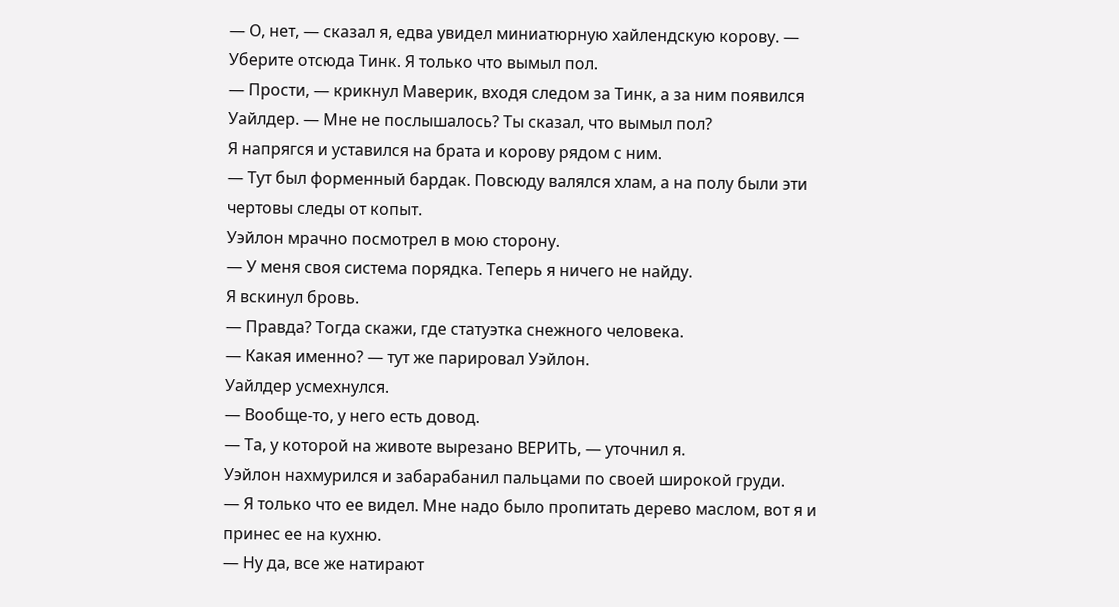— О, нет, — сказал я, едва увидел миниатюрную хайлендскую корову. — Уберите отсюда Тинк. Я только что вымыл пол.
— Прости, — крикнул Маверик, входя следом за Тинк, а за ним появился Уайлдер. — Мне не послышалось? Ты сказал, что вымыл пол?
Я напрягся и уставился на брата и корову рядом с ним.
— Тут был форменный бардак. Повсюду валялся хлам, а на полу были эти чертовы следы от копыт.
Уэйлон мрачно посмотрел в мою сторону.
— У меня своя система порядка. Теперь я ничего не найду.
Я вскинул бровь.
— Правда? Тогда скажи, где статуэтка снежного человека.
— Какая именно? — тут же парировал Уэйлон.
Уайлдер усмехнулся.
— Вообще-то, у него есть довод.
— Та, у которой на животе вырезано ВЕРИТЬ, — уточнил я.
Уэйлон нахмурился и забарабанил пальцами по своей широкой груди.
— Я только что ее видел. Мне надо было пропитать дерево маслом, вот я и принес ее на кухню.
— Ну да, все же натирают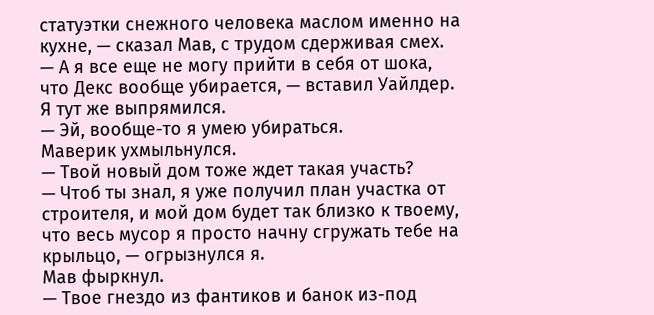статуэтки снежного человека маслом именно на кухне, — сказал Мав, с трудом сдерживая смех.
— А я все еще не могу прийти в себя от шока, что Декс вообще убирается, — вставил Уайлдер.
Я тут же выпрямился.
— Эй, вообще-то я умею убираться.
Маверик ухмыльнулся.
— Твой новый дом тоже ждет такая участь?
— Чтоб ты знал, я уже получил план участка от строителя, и мой дом будет так близко к твоему, что весь мусор я просто начну сгружать тебе на крыльцо, — огрызнулся я.
Мав фыркнул.
— Твое гнездо из фантиков и банок из-под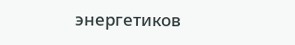энергетиков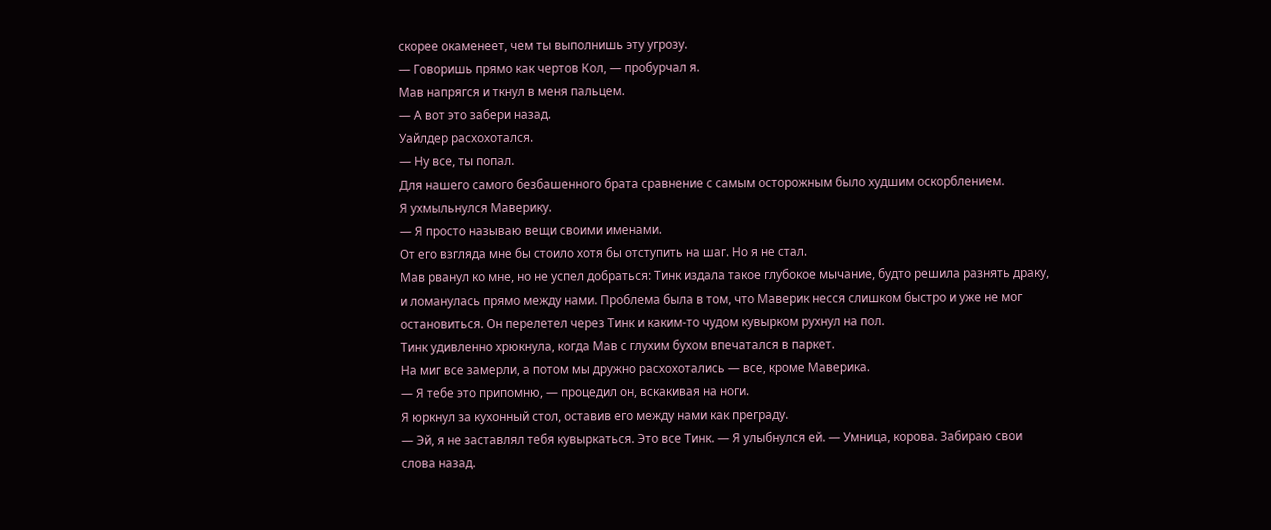скорее окаменеет, чем ты выполнишь эту угрозу.
— Говоришь прямо как чертов Кол, — пробурчал я.
Мав напрягся и ткнул в меня пальцем.
— А вот это забери назад.
Уайлдер расхохотался.
— Ну все, ты попал.
Для нашего самого безбашенного брата сравнение с самым осторожным было худшим оскорблением.
Я ухмыльнулся Маверику.
— Я просто называю вещи своими именами.
От его взгляда мне бы стоило хотя бы отступить на шаг. Но я не стал.
Мав рванул ко мне, но не успел добраться: Тинк издала такое глубокое мычание, будто решила разнять драку, и ломанулась прямо между нами. Проблема была в том, что Маверик несся слишком быстро и уже не мог остановиться. Он перелетел через Тинк и каким-то чудом кувырком рухнул на пол.
Тинк удивленно хрюкнула, когда Мав с глухим бухом впечатался в паркет.
На миг все замерли, а потом мы дружно расхохотались — все, кроме Маверика.
— Я тебе это припомню, — процедил он, вскакивая на ноги.
Я юркнул за кухонный стол, оставив его между нами как преграду.
— Эй, я не заставлял тебя кувыркаться. Это все Тинк. — Я улыбнулся ей. — Умница, корова. Забираю свои слова назад.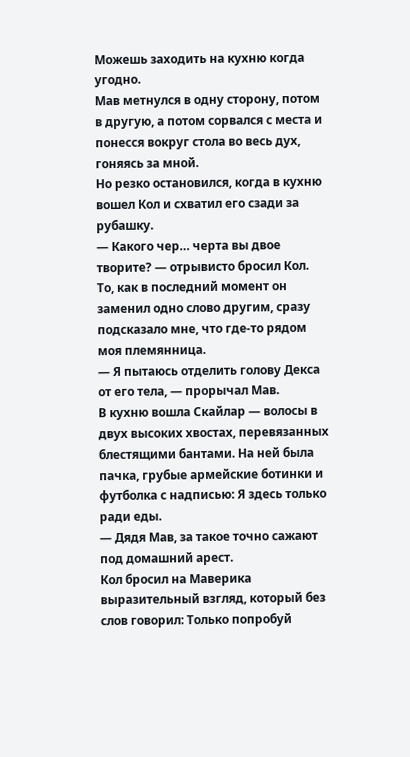Можешь заходить на кухню когда угодно.
Мав метнулся в одну сторону, потом в другую, а потом сорвался с места и понесся вокруг стола во весь дух, гоняясь за мной.
Но резко остановился, когда в кухню вошел Кол и схватил его сзади за рубашку.
— Какого чер… черта вы двое творите? — отрывисто бросил Кол.
То, как в последний момент он заменил одно слово другим, сразу подсказало мне, что где-то рядом моя племянница.
— Я пытаюсь отделить голову Декса от его тела, — прорычал Мав.
В кухню вошла Скайлар — волосы в двух высоких хвостах, перевязанных блестящими бантами. На ней была пачка, грубые армейские ботинки и футболка с надписью: Я здесь только ради еды.
— Дядя Мав, за такое точно сажают под домашний арест.
Кол бросил на Маверика выразительный взгляд, который без слов говорил: Только попробуй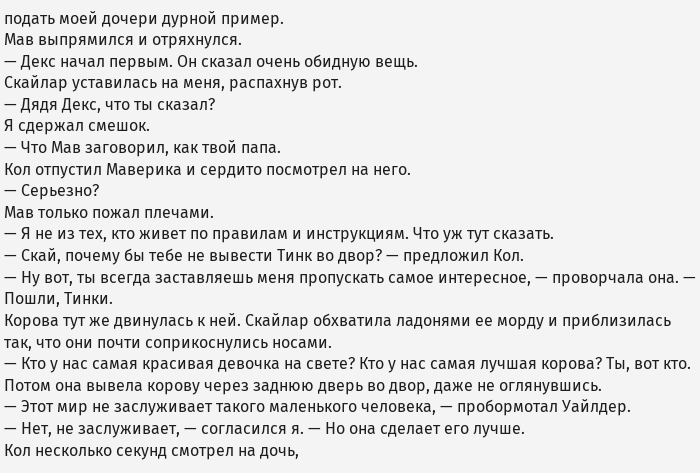подать моей дочери дурной пример.
Мав выпрямился и отряхнулся.
— Декс начал первым. Он сказал очень обидную вещь.
Скайлар уставилась на меня, распахнув рот.
— Дядя Декс, что ты сказал?
Я сдержал смешок.
— Что Мав заговорил, как твой папа.
Кол отпустил Маверика и сердито посмотрел на него.
— Серьезно?
Мав только пожал плечами.
— Я не из тех, кто живет по правилам и инструкциям. Что уж тут сказать.
— Скай, почему бы тебе не вывести Тинк во двор? — предложил Кол.
— Ну вот, ты всегда заставляешь меня пропускать самое интересное, — проворчала она. — Пошли, Тинки.
Корова тут же двинулась к ней. Скайлар обхватила ладонями ее морду и приблизилась так, что они почти соприкоснулись носами.
— Кто у нас самая красивая девочка на свете? Кто у нас самая лучшая корова? Ты, вот кто.
Потом она вывела корову через заднюю дверь во двор, даже не оглянувшись.
— Этот мир не заслуживает такого маленького человека, — пробормотал Уайлдер.
— Нет, не заслуживает, — согласился я. — Но она сделает его лучше.
Кол несколько секунд смотрел на дочь,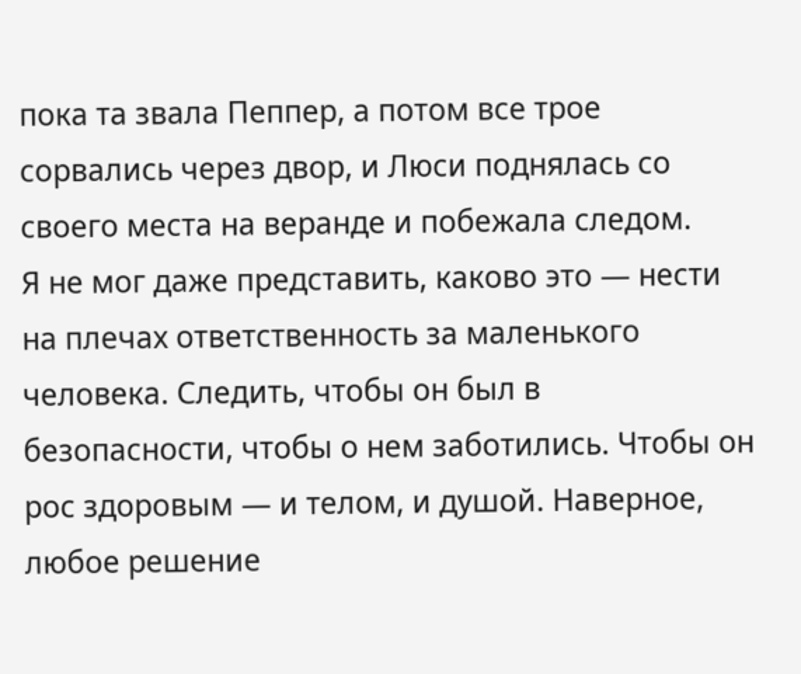пока та звала Пеппер, а потом все трое сорвались через двор, и Люси поднялась со своего места на веранде и побежала следом.
Я не мог даже представить, каково это — нести на плечах ответственность за маленького человека. Следить, чтобы он был в безопасности, чтобы о нем заботились. Чтобы он рос здоровым — и телом, и душой. Наверное, любое решение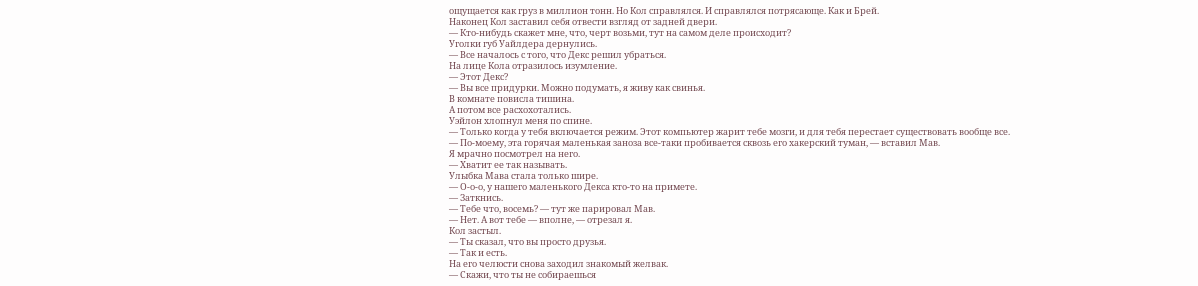ощущается как груз в миллион тонн. Но Кол справлялся. И справлялся потрясающе. Как и Брей.
Наконец Кол заставил себя отвести взгляд от задней двери.
— Кто-нибудь скажет мне, что, черт возьми, тут на самом деле происходит?
Уголки губ Уайлдера дернулись.
— Все началось с того, что Декс решил убраться.
На лице Кола отразилось изумление.
— Этот Декс?
— Вы все придурки. Можно подумать, я живу как свинья.
В комнате повисла тишина.
А потом все расхохотались.
Уэйлон хлопнул меня по спине.
— Только когда у тебя включается режим. Этот компьютер жарит тебе мозги, и для тебя перестает существовать вообще все.
— По-моему, эта горячая маленькая заноза все-таки пробивается сквозь его хакерский туман, — вставил Мав.
Я мрачно посмотрел на него.
— Хватит ее так называть.
Улыбка Мава стала только шире.
— О-о-о, у нашего маленького Декса кто-то на примете.
— Заткнись.
— Тебе что, восемь? — тут же парировал Мав.
— Нет. А вот тебе — вполне, — отрезал я.
Кол застыл.
— Ты сказал, что вы просто друзья.
— Так и есть.
На его челюсти снова заходил знакомый желвак.
— Скажи, что ты не собираешься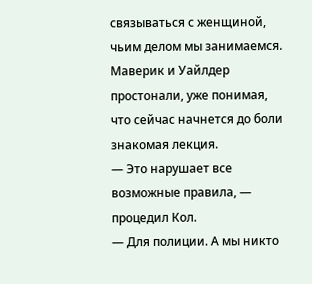связываться с женщиной, чьим делом мы занимаемся.
Маверик и Уайлдер простонали, уже понимая, что сейчас начнется до боли знакомая лекция.
— Это нарушает все возможные правила, — процедил Кол.
— Для полиции. А мы никто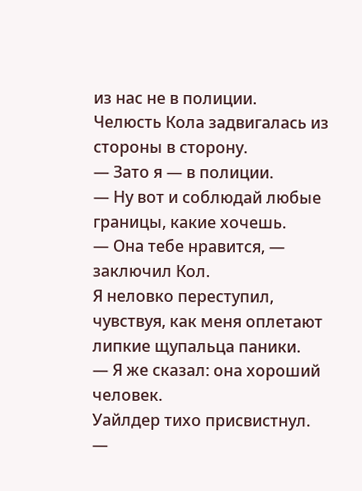из нас не в полиции.
Челюсть Кола задвигалась из стороны в сторону.
— Зато я — в полиции.
— Ну вот и соблюдай любые границы, какие хочешь.
— Она тебе нравится, — заключил Кол.
Я неловко переступил, чувствуя, как меня оплетают липкие щупальца паники.
— Я же сказал: она хороший человек.
Уайлдер тихо присвистнул.
—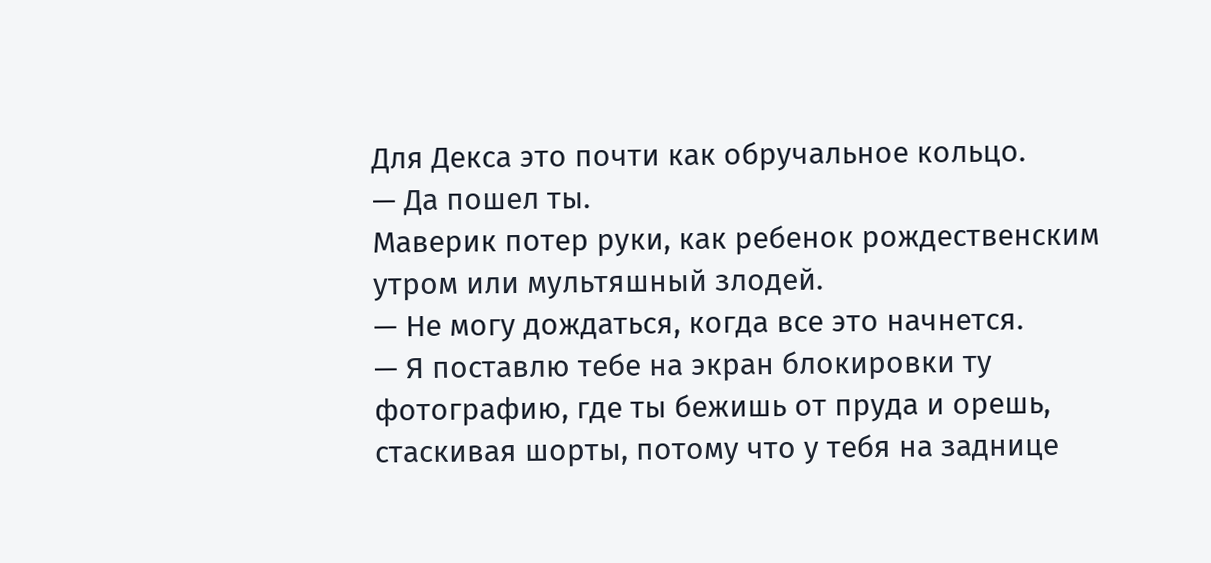Для Декса это почти как обручальное кольцо.
— Да пошел ты.
Маверик потер руки, как ребенок рождественским утром или мультяшный злодей.
— Не могу дождаться, когда все это начнется.
— Я поставлю тебе на экран блокировки ту фотографию, где ты бежишь от пруда и орешь, стаскивая шорты, потому что у тебя на заднице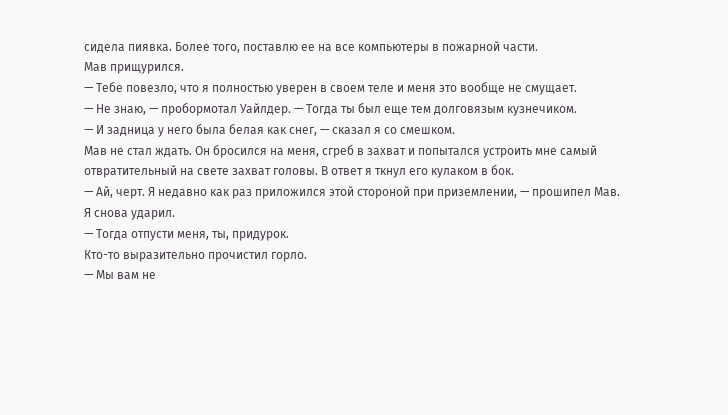сидела пиявка. Более того, поставлю ее на все компьютеры в пожарной части.
Мав прищурился.
— Тебе повезло, что я полностью уверен в своем теле и меня это вообще не смущает.
— Не знаю, — пробормотал Уайлдер. — Тогда ты был еще тем долговязым кузнечиком.
— И задница у него была белая как снег, — сказал я со смешком.
Мав не стал ждать. Он бросился на меня, сгреб в захват и попытался устроить мне самый отвратительный на свете захват головы. В ответ я ткнул его кулаком в бок.
— Ай, черт. Я недавно как раз приложился этой стороной при приземлении, — прошипел Мав.
Я снова ударил.
— Тогда отпусти меня, ты, придурок.
Кто-то выразительно прочистил горло.
— Мы вам не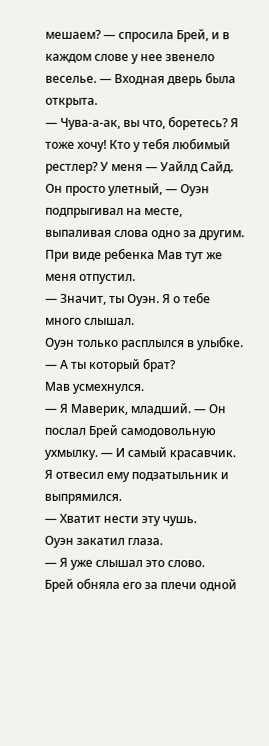мешаем? — спросила Брей, и в каждом слове у нее звенело веселье. — Входная дверь была открыта.
— Чува-а-ак, вы что, боретесь? Я тоже хочу! Кто у тебя любимый рестлер? У меня — Уайлд Сайд. Он просто улетный, — Оуэн подпрыгивал на месте, выпаливая слова одно за другим.
При виде ребенка Мав тут же меня отпустил.
— Значит, ты Оуэн. Я о тебе много слышал.
Оуэн только расплылся в улыбке.
— А ты который брат?
Мав усмехнулся.
— Я Маверик, младший. — Он послал Брей самодовольную ухмылку. — И самый красавчик.
Я отвесил ему подзатыльник и выпрямился.
— Хватит нести эту чушь.
Оуэн закатил глаза.
— Я уже слышал это слово.
Брей обняла его за плечи одной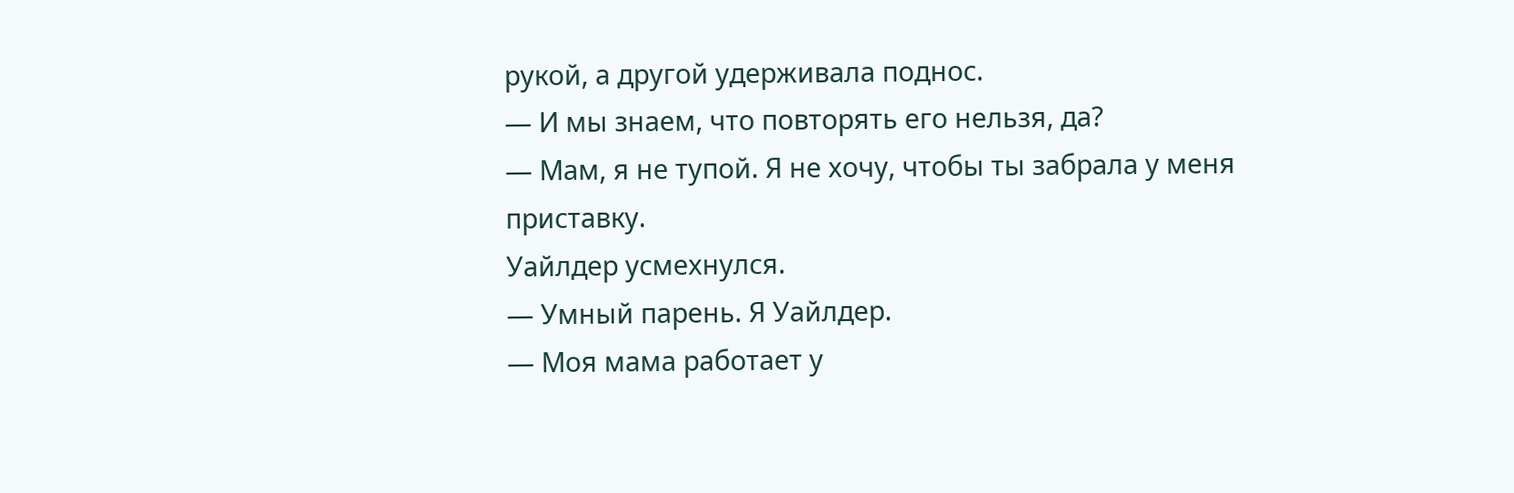рукой, а другой удерживала поднос.
— И мы знаем, что повторять его нельзя, да?
— Мам, я не тупой. Я не хочу, чтобы ты забрала у меня приставку.
Уайлдер усмехнулся.
— Умный парень. Я Уайлдер.
— Моя мама работает у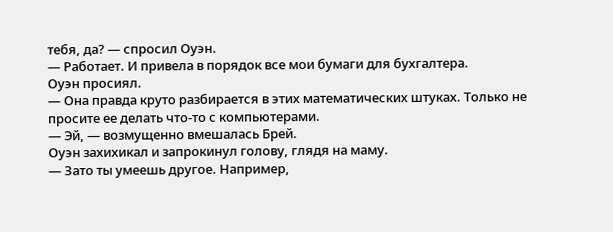тебя, да? — спросил Оуэн.
— Работает. И привела в порядок все мои бумаги для бухгалтера.
Оуэн просиял.
— Она правда круто разбирается в этих математических штуках. Только не просите ее делать что-то с компьютерами.
— Эй, — возмущенно вмешалась Брей.
Оуэн захихикал и запрокинул голову, глядя на маму.
— Зато ты умеешь другое. Например,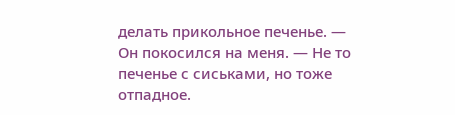делать прикольное печенье. — Он покосился на меня. — Не то печенье с сиськами, но тоже отпадное.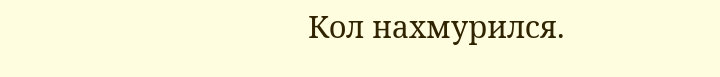Кол нахмурился.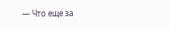— Что еще за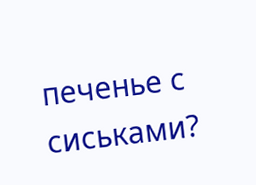печенье с сиськами?